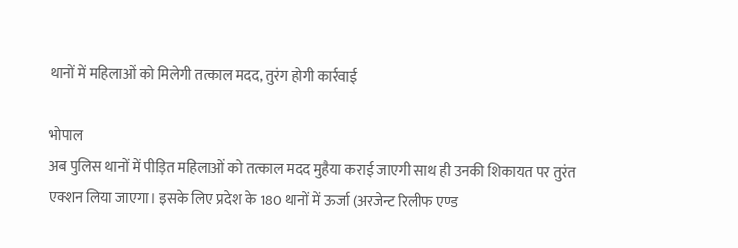थानों में महिलाओं को मिलेगी तत्काल मदद, तुरंग होगी कार्रवाई

भोपाल
अब पुलिस थानों में पीड़ित महिलाओं को तत्काल मदद मुहैया कराई जाएगी साथ ही उनकी शिकायत पर तुरंत एक्शन लिया जाएगा। इसके लिए प्रदेश के 180 थानों में ऊर्जा (अरजेन्ट रिलीफ एण्ड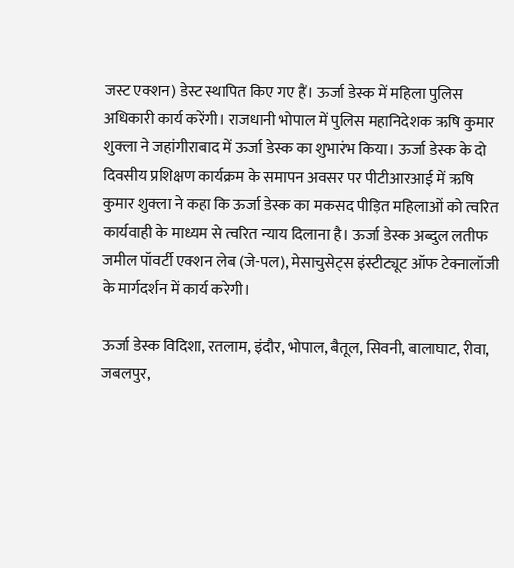जस्ट एक्शन) डेस्ट स्थापित किए गए हैं। ऊर्जा डेस्क में महिला पुलिस अधिकारी कार्य करेंगी। राजधानी भोपाल में पुलिस महानिदेशक ऋषि कुमार शुक्ला ने जहांगीराबाद में ऊर्जा डेस्क का शुभारंभ किया। ऊर्जा डेस्क के दो दिवसीय प्रशिक्षण कार्यक्रम के समापन अवसर पर पीटीआरआई में ऋषि कुमार शुक्ला ने कहा कि ऊर्जा डेस्क का मकसद पीड़ित महिलाओं को त्वरित कार्यवाही के माध्यम से त्वरित न्याय दिलाना है। ऊर्जा डेस्क अब्दुल लतीफ जमील पॉवर्टी एक्शन लेब (जे-पल), मेसाचुसेट्स इंस्टीट्यूट ऑफ टेक्नालॉजी के मार्गदर्शन में कार्य करेगी।

ऊर्जा डेस्क विदिशा, रतलाम, इंदौर, भोपाल, बैतूल, सिवनी, बालाघाट, रीवा, जबलपुर,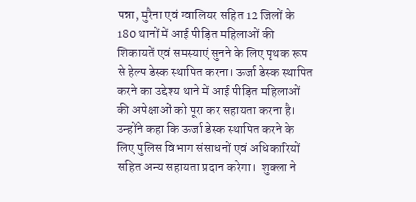पन्ना, मुरैना एवं ग्वालियर सहित 12 जिलों के 180 थानों में आई पीड़ित महिलाओं की शिकायतें एवं समस्याएं सुनने के लिए पृथक रूप से हेल्प डेस्क स्थापित करना। ऊर्जा डेस्क स्थापित करने का उद्देश्य थाने में आई पीड़ित महिलाओं की अपेक्षाओं को पूरा कर सहायता करना है। उन्होंने कहा कि ऊर्जा डेस्क स्थापित करने के लिए पुलिस विभाग संसाधनों एवं अधिकारियों सहित अन्य सहायता प्रदान करेगा।  शुक्ला ने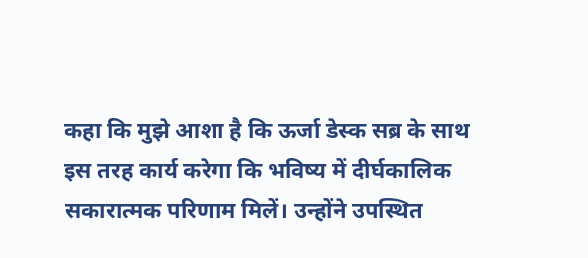कहा कि मुझे आशा है कि ऊर्जा डेस्क सब्र के साथ इस तरह कार्य करेगा कि भविष्य में दीर्घकालिक सकारात्मक परिणाम मिलें। उन्होंने उपस्थित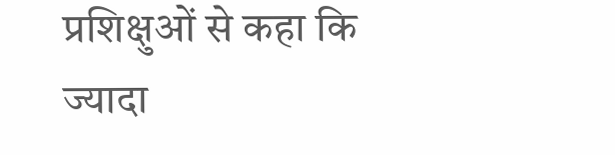प्रशिक्षुओं से कहा कि ज्यादा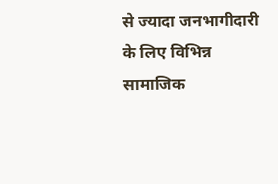से ज्यादा जनभागीदारी के लिए विभिन्न सामाजिक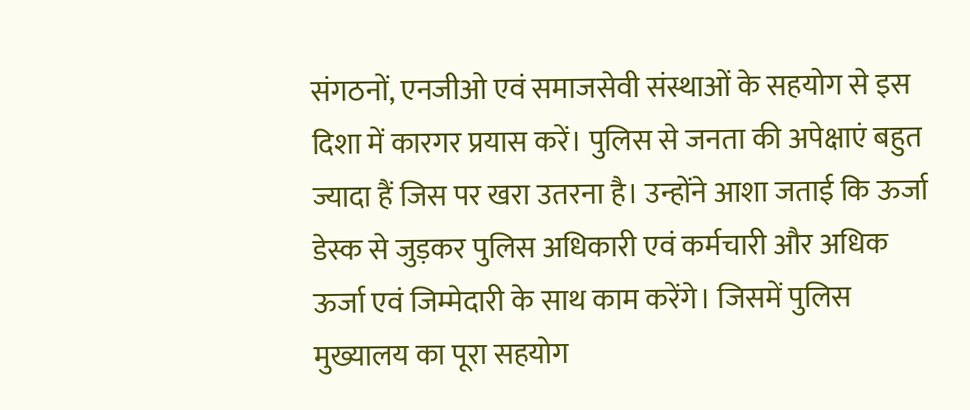संगठनों, एनजीओ एवं समाजसेवी संस्थाओं के सहयोग से इस दिशा में कारगर प्रयास करें। पुलिस से जनता की अपेक्षाएं बहुत ज्यादा हैं जिस पर खरा उतरना है। उन्होंने आशा जताई कि ऊर्जा डेस्क से जुड़कर पुलिस अधिकारी एवं कर्मचारी और अधिक ऊर्जा एवं जिम्मेदारी के साथ काम करेंगे। जिसमें पुलिस मुख्यालय का पूरा सहयोग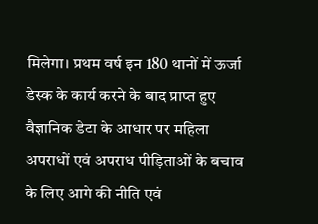मिलेगा। प्रथम वर्ष इन 180 थानों में ऊर्जा डेस्क के कार्य करने के बाद प्राप्त हुए वैज्ञानिक डेटा के आधार पर महिला अपराधों एवं अपराध पीड़िताओं के बचाव के लिए आगे की नीति एवं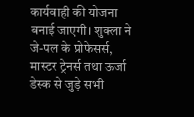कार्यवाही की योजना बनाई जाएगी। शुक्ला ने जे-पल के प्रोफेसर्स, मास्टर ट्रेनर्स तथा ऊर्जा डेस्क से जुड़े सभी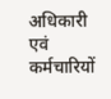अधिकारी एवं कर्मचारियों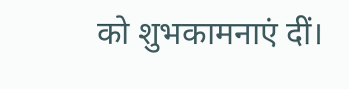को शुभकामनाएं दीं।